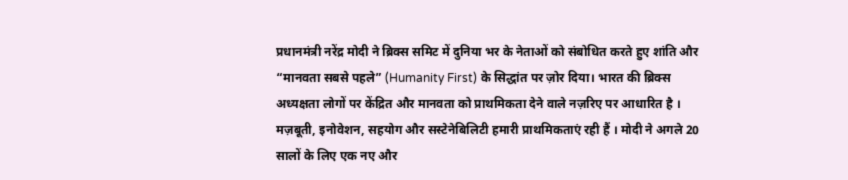प्रधानमंत्री नरेंद्र मोदी ने ब्रिक्स समिट में दुनिया भर के नेताओं को संबोधित करते हुए शांति और “मानवता सबसे पहले” (Humanity First) के सिद्धांत पर ज़ोर दिया। भारत की ब्रिक्स अध्यक्षता लोगों पर केंद्रित और मानवता को प्राथमिकता देने वाले नज़रिए पर आधारित है । मज़बूती, इनोवेशन, सहयोग और सस्टेनेबिलिटी हमारी प्राथमिकताएं रही हैं । मोदी ने अगले 20 सालों के लिए एक नए और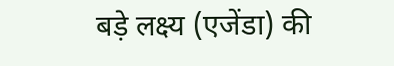बड़े लक्ष्य (एजेंडा) की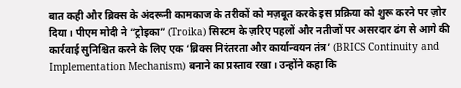बात कही और ब्रिक्स के अंदरूनी कामकाज के तरीकों को मज़बूत करके इस प्रक्रिया को शुरू करने पर ज़ोर दिया। पीएम मोदी ने “ट्रोइका” (Troika) सिस्टम के ज़रिए पहलों और नतीजों पर असरदार ढंग से आगे की कार्रवाई सुनिश्चित करने के लिए एक ‘ब्रिक्स निरंतरता और कार्यान्वयन तंत्र’ (BRICS Continuity and Implementation Mechanism) बनाने का प्रस्ताव रखा। उन्होंने कहा कि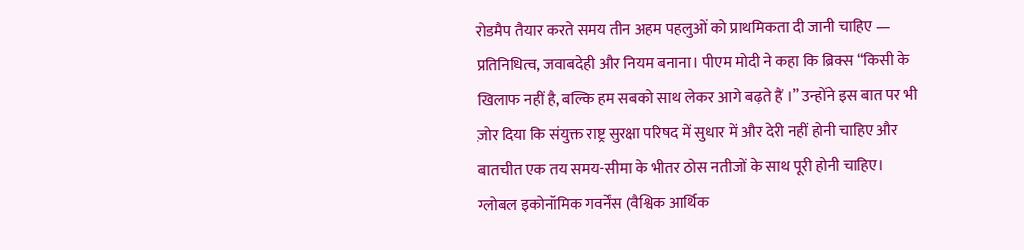रोडमैप तैयार करते समय तीन अहम पहलुओं को प्राथमिकता दी जानी चाहिए — प्रतिनिधित्व, जवाबदेही और नियम बनाना। पीएम मोदी ने कहा कि ब्रिक्स “किसी के खिलाफ नहीं है, बल्कि हम सबको साथ लेकर आगे बढ़ते हैं ।” उन्होंने इस बात पर भी ज़ोर दिया कि संयुक्त राष्ट्र सुरक्षा परिषद में सुधार में और देरी नहीं होनी चाहिए और बातचीत एक तय समय-सीमा के भीतर ठोस नतीजों के साथ पूरी होनी चाहिए। ग्लोबल इकोनॉमिक गवर्नेंस (वैश्विक आर्थिक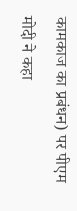कामकाज का प्रबंधन) पर पीएम मोदी ने कहा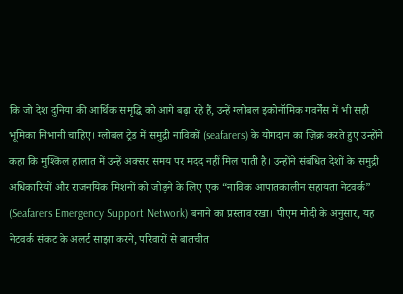कि जो देश दुनिया की आर्थिक समृद्धि को आगे बढ़ा रहे हैं, उन्हें ग्लोबल इकोनॉमिक गवर्नेंस में भी सही भूमिका निभानी चाहिए। ग्लोबल ट्रेड में समुद्री नाविकों (seafarers) के योगदान का ज़िक्र करते हुए उन्होंने कहा कि मुश्किल हालात में उन्हें अक्सर समय पर मदद नहीं मिल पाती है। उन्होंने संबंधित देशों के समुद्री अधिकारियों और राजनयिक मिशनों को जोड़ने के लिए एक “नाविक आपातकालीन सहायता नेटवर्क” (Seafarers Emergency Support Network) बनाने का प्रस्ताव रखा। पीएम मोदी के अनुसार, यह नेटवर्क संकट के अलर्ट साझा करने, परिवारों से बातचीत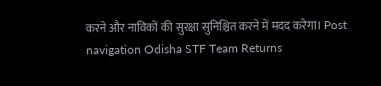करने और नाविकों की सुरक्षा सुनिश्चित करने में मदद करेगा। Post navigation Odisha STF Team Returns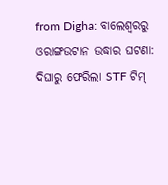from Digha: ବାଲେଶ୍ୱରରୁ ଓରାଙ୍ଗଉଟାନ ଉଦ୍ଧାର ଘଟଣା: ଦିଘାରୁ ଫେରିଲା STF ଟିମ୍